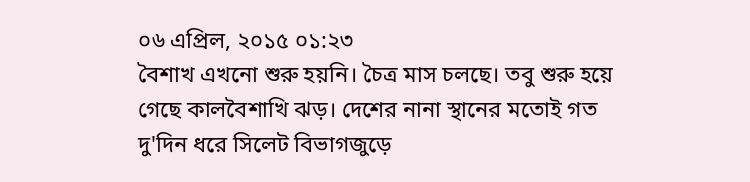০৬ এপ্রিল, ২০১৫ ০১:২৩
বৈশাখ এখনো শুরু হয়নি। চৈত্র মাস চলছে। তবু শুরু হয়ে গেছে কালবৈশাখি ঝড়। দেশের নানা স্থানের মতোই গত দু'দিন ধরে সিলেট বিভাগজুড়ে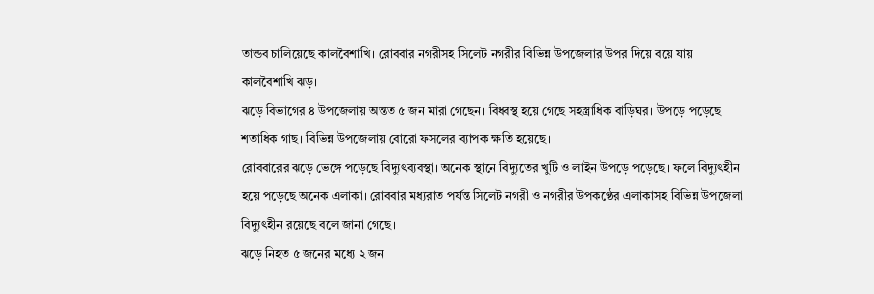তান্ডব চালিয়েছে কালবৈশাখি। রোববার নগরীসহ সিলেট নগরীর বিভিন্ন উপজেলার উপর দিয়ে বয়ে যায় কালবৈশাখি ঝড়।
ঝড়ে বিভাগের ৪ উপজেলায় অন্তত ৫ জন মারা গেছেন। বিধ্বস্থ হয়ে গেছে সহস্ত্রাধিক বাড়িঘর। উপড়ে পড়েছে শতাধিক গাছ। বিভিন্ন উপজেলায় বোরো ফসলের ব্যাপক ক্ষতি হয়েছে।
রোববারের ঝড়ে ভেঙ্গে পড়েছে বিদ্যুৎব্যবস্থা। অনেক স্থানে বিদ্যুতের খুটি ও লাইন উপড়ে পড়েছে। ফলে বিদ্যুৎহীন হয়ে পড়েছে অনেক এলাকা। রোববার মধ্যরাত পর্যন্ত সিলেট নগরী ও নগরীর উপকণ্ঠের এলাকাসহ বিভিন্ন উপজেলা বিদ্যুৎহীন রয়েছে বলে জানা গেছে।
ঝড়ে নিহত ৫ জনের মধ্যে ২ জন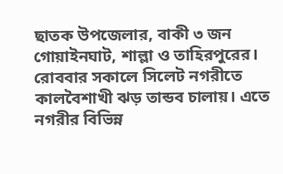ছাতক উপজেলার, বাকী ৩ জন গোয়াইনঘাট, শাল্লা ও তাহিরপুরের।
রোববার সকালে সিলেট নগরীতে কালবৈশাখী ঝড় তান্ডব চালায়। এতে নগরীর বিভিন্ন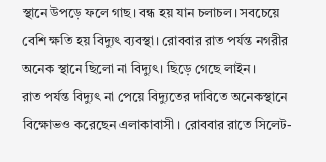স্থানে উপড়ে ফলে গাছ। বন্ধ হয় যান চলাচল। সবচেয়ে বেশি ক্ষতি হয় বিদ্যুৎ ব্যবস্থা। রোববার রাত পর্যন্ত নগরীর অনেক স্থানে ছিলো না বিদ্যুৎ। ছিড়ে গেছে লাইন।
রাত পর্যন্ত বিদ্যুৎ না পেয়ে বিদ্যুতের দাবিতে অনেকস্থানে বিক্ষোভও করেছেন এলাকাবাসী। রোববার রাতে সিলেট-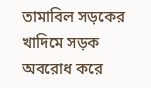তামাবিল সড়কের খাদিমে সড়ক অবরোধ করে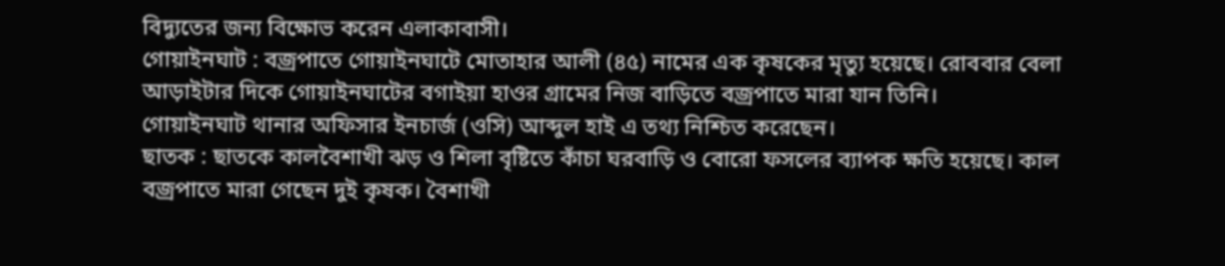বিদ্যুতের জন্য বিক্ষোভ করেন এলাকাবাসী।
গোয়াইনঘাট : বজ্রপাতে গোয়াইনঘাটে মোতাহার আলী (৪৫) নামের এক কৃষকের মৃত্যু হয়েছে। রোববার বেলা আড়াইটার দিকে গোয়াইনঘাটের বগাইয়া হাওর গ্রামের নিজ বাড়িতে বজ্রপাতে মারা যান তিনি।
গোয়াইনঘাট থানার অফিসার ইনচার্জ (ওসি) আব্দুল হাই এ তথ্য নিশ্চিত করেছেন।
ছাতক : ছাতকে কালবৈশাখী ঝড় ও শিলা বৃষ্টিতে কাঁচা ঘরবাড়ি ও বোরো ফসলের ব্যাপক ক্ষতি হয়েছে। কাল বজ্রপাতে মারা গেছেন দুই কৃষক। বৈশাখী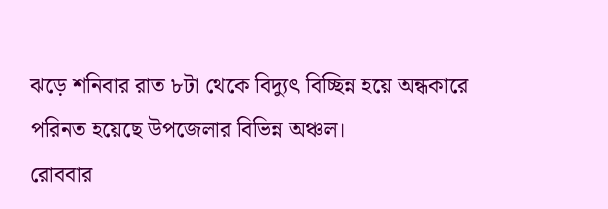ঝড়ে শনিবার রাত ৮টা থেকে বিদ্যুৎ বিচ্ছিন্ন হয়ে অন্ধকারে পরিনত হয়েছে উপজেলার বিভিন্ন অঞ্চল।
রোববার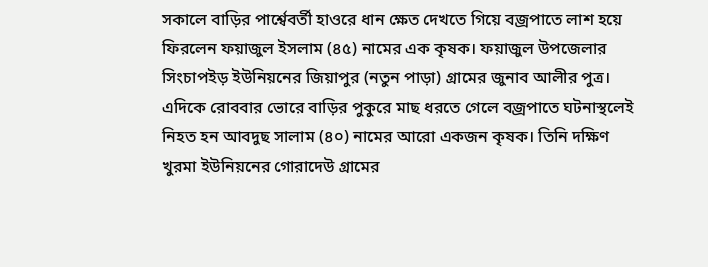সকালে বাড়ির পার্শ্বেবর্তী হাওরে ধান ক্ষেত দেখতে গিয়ে বজ্রপাতে লাশ হয়ে ফিরলেন ফয়াজুল ইসলাম (৪৫) নামের এক কৃষক। ফয়াজুল উপজেলার সিংচাপইড় ইউনিয়নের জিয়াপুর (নতুন পাড়া) গ্রামের জুনাব আলীর পুত্র। এদিকে রোববার ভোরে বাড়ির পুকুরে মাছ ধরতে গেলে বজ্রপাতে ঘটনাস্থলেই নিহত হন আবদুছ সালাম (৪০) নামের আরো একজন কৃষক। তিনি দক্ষিণ খুরমা ইউনিয়নের গোরাদেউ গ্রামের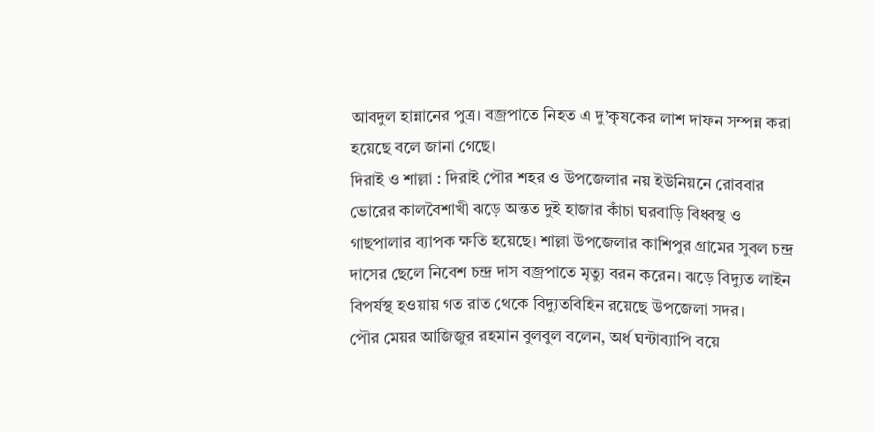আবদুল হান্নানের পুত্র। বজ্রপাতে নিহত এ দু’কৃষকের লাশ দাফন সম্পন্ন করা হয়েছে বলে জানা গেছে।
দিরাই ও শাল্লা : দিরাই পৌর শহর ও উপজেলার নয় ইউনিয়নে রোববার ভোরের কালবৈশাখী ঝড়ে অন্তত দুই হাজার কাঁচা ঘরবাড়ি বিধ্বস্থ ও গাছপালার ব্যাপক ক্ষতি হয়েছে। শাল্লা উপজেলার কাশিপুর গ্রামের সুবল চন্দ্র দাসের ছেলে নিবেশ চন্দ্র দাস বজ্রপাতে মৃত্যু বরন করেন। ঝড়ে বিদ্যুত লাইন বিপর্যস্থ হওয়ায় গত রাত থেকে বিদ্যুতবিহিন রয়েছে উপজেলা সদর।
পৌর মেয়র আজিজুর রহমান বুলবুল বলেন, অর্ধ ঘন্টাব্যাপি বয়ে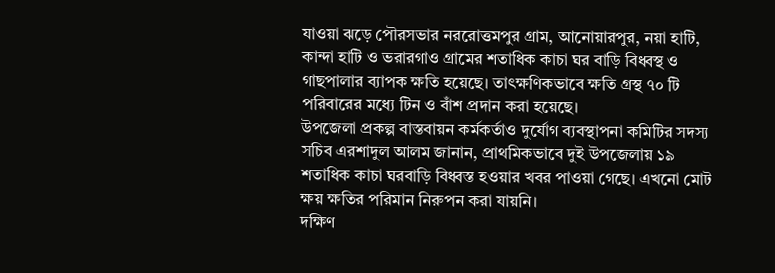যাওয়া ঝড়ে পৌরসভার নররোত্তমপুর গ্রাম, আনোয়ারপুর, নয়া হাটি, কান্দা হাটি ও ভরারগাও গ্রামের শতাধিক কাচা ঘর বাড়ি বিধ্বস্থ ও গাছপালার ব্যাপক ক্ষতি হয়েছে। তাৎক্ষণিকভাবে ক্ষতি গ্রস্থ ৭০ টি পরিবারের মধ্যে টিন ও বাঁশ প্রদান করা হয়েছে।
উপজেলা প্রকল্প বাস্তবায়ন কর্মকর্তাও দুর্যোগ ব্যবস্থাপনা কমিটির সদস্য সচিব এরশাদুল আলম জানান, প্রাথমিকভাবে দুই উপজেলায় ১৯ শতাধিক কাচা ঘরবাড়ি বিধ্বস্ত হওয়ার খবর পাওয়া গেছে। এখনো মোট ক্ষয় ক্ষতির পরিমান নিরুপন করা যায়নি।
দক্ষিণ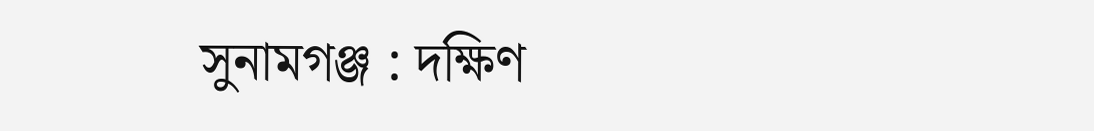সুনামগঞ্জ : দক্ষিণ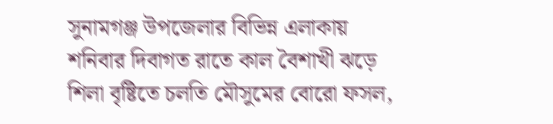সুনামগঞ্জ উপজেলার বিভিন্ন এলাকায় শনিবার দিবাগত রাতে কাল বৈশাখী ঝড়ে শিলা বৃষ্টিতে চলতি মৌসুমের বোরো ফসল,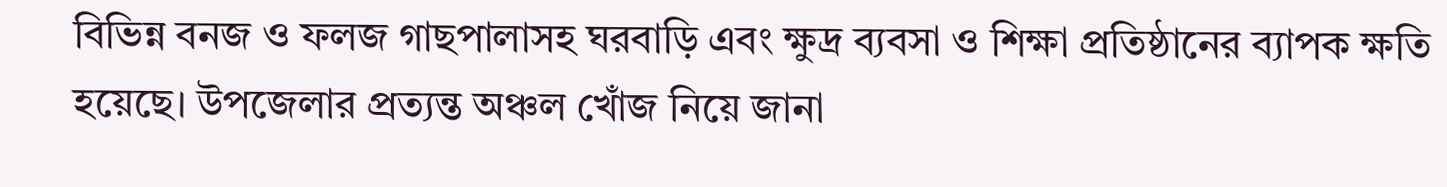বিভিন্ন বনজ ও ফলজ গাছপালাসহ ঘরবাড়ি এবং ক্ষুদ্র ব্যবসা ও শিক্ষা প্রতিষ্ঠানের ব্যাপক ক্ষতি হয়েছে। উপজেলার প্রত্যন্ত অঞ্চল খোঁজ নিয়ে জানা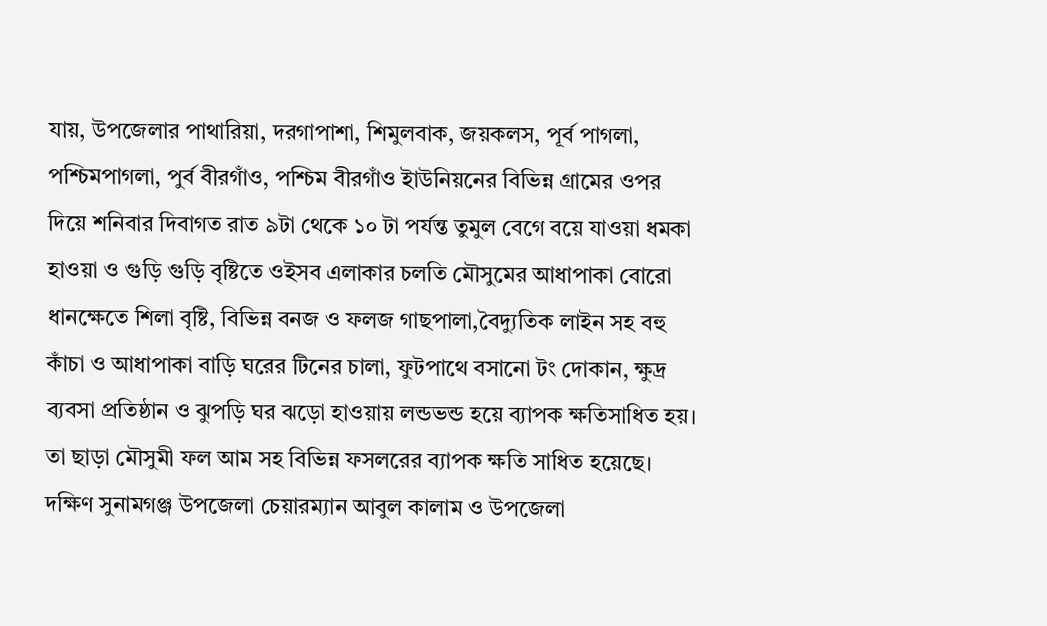যায়, উপজেলার পাথারিয়া, দরগাপাশা, শিমুলবাক, জয়কলস, পূর্ব পাগলা, পশ্চিমপাগলা, পুর্ব বীরগাঁও, পশ্চিম বীরগাঁও ইাউনিয়নের বিভিন্ন গ্রামের ওপর দিয়ে শনিবার দিবাগত রাত ৯টা থেকে ১০ টা পর্যন্ত তুমুল বেগে বয়ে যাওয়া ধমকা হাওয়া ও গুড়ি গুড়ি বৃষ্টিতে ওইসব এলাকার চলতি মৌসুমের আধাপাকা বোরো ধানক্ষেতে শিলা বৃষ্টি, বিভিন্ন বনজ ও ফলজ গাছপালা,বৈদ্যুতিক লাইন সহ বহু কাঁচা ও আধাপাকা বাড়ি ঘরের টিনের চালা, ফুটপাথে বসানো টং দোকান, ক্ষুদ্র ব্যবসা প্রতিষ্ঠান ও ঝুপড়ি ঘর ঝড়ো হাওয়ায় লন্ডভন্ড হয়ে ব্যাপক ক্ষতিসাধিত হয়। তা ছাড়া মৌসুমী ফল আম সহ বিভিন্ন ফসলরের ব্যাপক ক্ষতি সাধিত হয়েছে।
দক্ষিণ সুনামগঞ্জ উপজেলা চেয়ারম্যান আবুল কালাম ও উপজেলা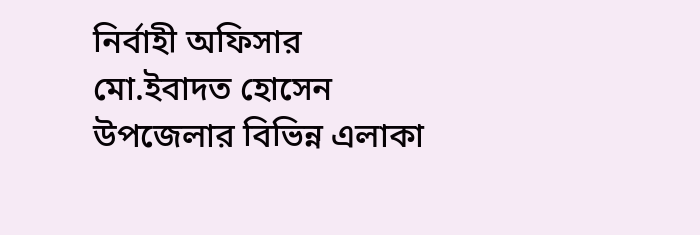নির্বাহী অফিসার মো.ইবাদত হোসেন উপজেলার বিভিন্ন এলাকা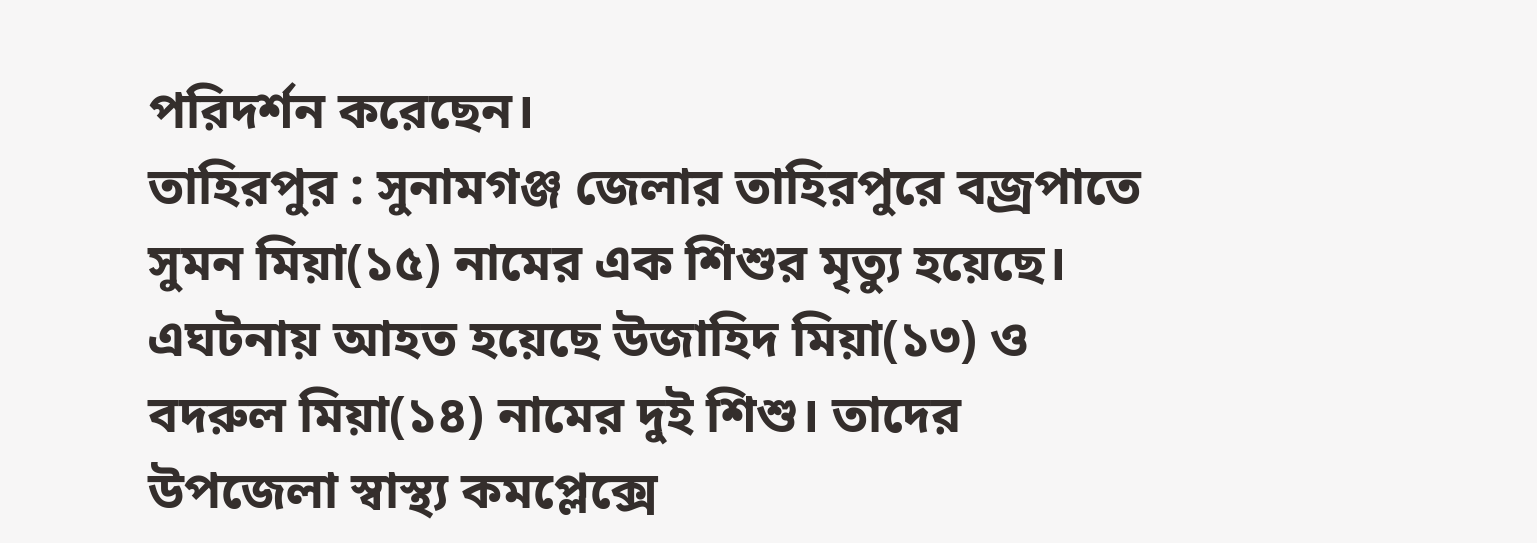পরিদর্শন করেছেন।
তাহিরপুর : সুনামগঞ্জ জেলার তাহিরপুরে বজ্রপাতে সুমন মিয়া(১৫) নামের এক শিশুর মৃত্যু হয়েছে। এঘটনায় আহত হয়েছে উজাহিদ মিয়া(১৩) ও বদরুল মিয়া(১৪) নামের দুই শিশু। তাদের উপজেলা স্বাস্থ্য কমপ্লেক্সে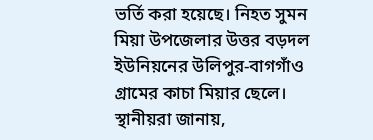ভর্তি করা হয়েছে। নিহত সুমন মিয়া উপজেলার উত্তর বড়দল ইউনিয়নের উলিপুর-বাগগাঁও গ্রামের কাচা মিয়ার ছেলে।
স্থানীয়রা জানায়,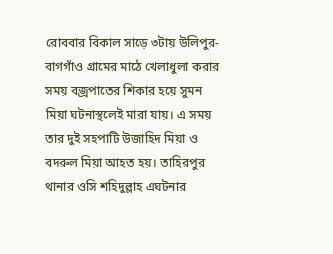রোববার বিকাল সাড়ে ৩টায় উলিপুর-বাগগাঁও গ্রামের মাঠে খেলাধুলা করার সময় বজ্রপাতের শিকার হয়ে সুমন মিয়া ঘটনাস্থলেই মারা যায়। এ সময় তার দুই সহপাটি উজাহিদ মিয়া ও বদরুল মিয়া আহত হয়। তাহিরপুর থানার ওসি শহিদুল্লাহ এঘটনার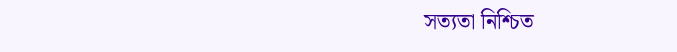সত্যতা নিশ্চিত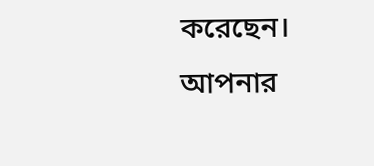করেছেন।
আপনার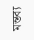মন্তব্য